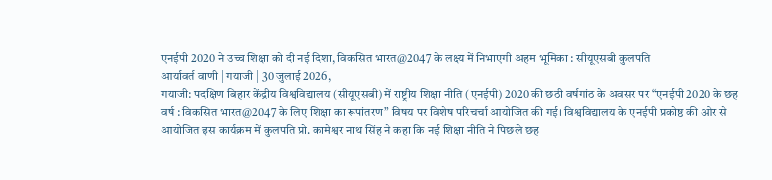एनईपी 2020 ने उच्च शिक्षा को दी नई दिशा, विकसित भारत@2047 के लक्ष्य में निभाएगी अहम भूमिका : सीयूएसबी कुलपति
आर्यावर्त वाणी | गयाजी | 30 जुलाई 2026,
गयाजी: पदक्षिण बिहार केंद्रीय विश्वविद्यालय (सीयूएसबी) में राष्ट्रीय शिक्षा नीति (एनईपी) 2020 की छठी वर्षगांठ के अवसर पर “एनईपी 2020 के छह वर्ष : विकसित भारत@2047 के लिए शिक्षा का रूपांतरण” विषय पर विशेष परिचर्चा आयोजित की गई। विश्वविद्यालय के एनईपी प्रकोष्ठ की ओर से आयोजित इस कार्यक्रम में कुलपति प्रो. कामेश्वर नाथ सिंह ने कहा कि नई शिक्षा नीति ने पिछले छह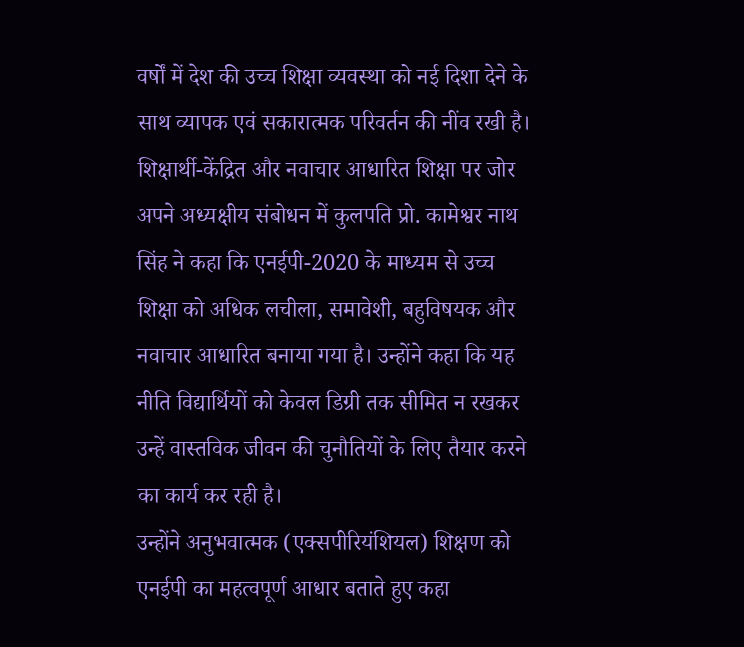वर्षों में देश की उच्च शिक्षा व्यवस्था को नई दिशा देने के साथ व्यापक एवं सकारात्मक परिवर्तन की नींव रखी है।
शिक्षार्थी-केंद्रित और नवाचार आधारित शिक्षा पर जोर
अपने अध्यक्षीय संबोधन में कुलपति प्रो. कामेश्वर नाथ सिंह ने कहा कि एनईपी-2020 के माध्यम से उच्च शिक्षा को अधिक लचीला, समावेशी, बहुविषयक और नवाचार आधारित बनाया गया है। उन्होंने कहा कि यह नीति विद्यार्थियों को केवल डिग्री तक सीमित न रखकर उन्हें वास्तविक जीवन की चुनौतियों के लिए तैयार करने का कार्य कर रही है।
उन्होंने अनुभवात्मक (एक्सपीरियंशियल) शिक्षण को एनईपी का महत्वपूर्ण आधार बताते हुए कहा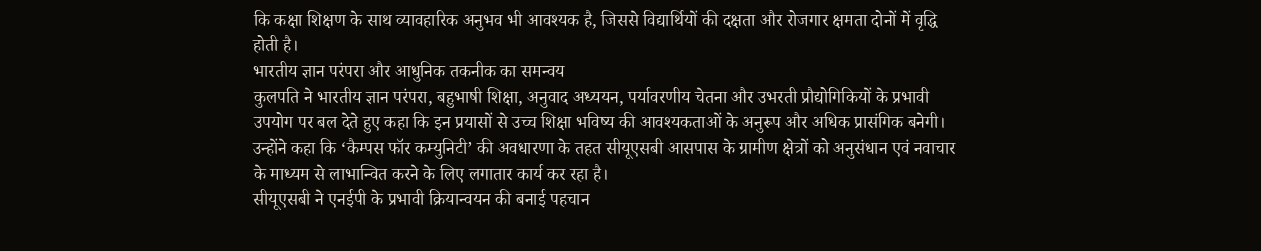कि कक्षा शिक्षण के साथ व्यावहारिक अनुभव भी आवश्यक है, जिससे विद्यार्थियों की दक्षता और रोजगार क्षमता दोनों में वृद्धि होती है।
भारतीय ज्ञान परंपरा और आधुनिक तकनीक का समन्वय
कुलपति ने भारतीय ज्ञान परंपरा, बहुभाषी शिक्षा, अनुवाद अध्ययन, पर्यावरणीय चेतना और उभरती प्रौद्योगिकियों के प्रभावी उपयोग पर बल देते हुए कहा कि इन प्रयासों से उच्च शिक्षा भविष्य की आवश्यकताओं के अनुरूप और अधिक प्रासंगिक बनेगी। उन्होंने कहा कि ‘कैम्पस फॉर कम्युनिटी’ की अवधारणा के तहत सीयूएसबी आसपास के ग्रामीण क्षेत्रों को अनुसंधान एवं नवाचार के माध्यम से लाभान्वित करने के लिए लगातार कार्य कर रहा है।
सीयूएसबी ने एनईपी के प्रभावी क्रियान्वयन की बनाई पहचान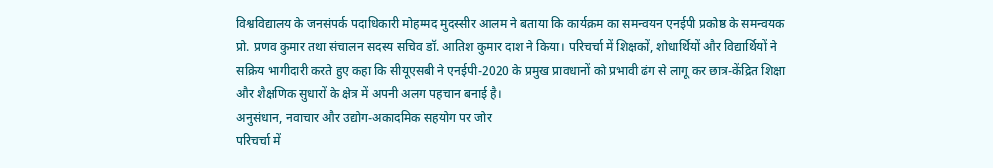विश्वविद्यालय के जनसंपर्क पदाधिकारी मोहम्मद मुदस्सीर आलम ने बताया कि कार्यक्रम का समन्वयन एनईपी प्रकोष्ठ के समन्वयक प्रो. प्रणव कुमार तथा संचालन सदस्य सचिव डॉ. आतिश कुमार दाश ने किया। परिचर्चा में शिक्षकों, शोधार्थियों और विद्यार्थियों ने सक्रिय भागीदारी करते हुए कहा कि सीयूएसबी ने एनईपी-2020 के प्रमुख प्रावधानों को प्रभावी ढंग से लागू कर छात्र-केंद्रित शिक्षा और शैक्षणिक सुधारों के क्षेत्र में अपनी अलग पहचान बनाई है।
अनुसंधान, नवाचार और उद्योग-अकादमिक सहयोग पर जोर
परिचर्चा में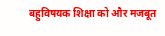बहुविषयक शिक्षा को और मजबूत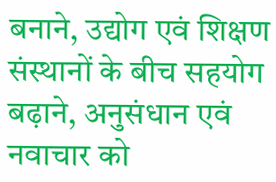बनाने, उद्योग एवं शिक्षण संस्थानों के बीच सहयोग बढ़ाने, अनुसंधान एवं नवाचार को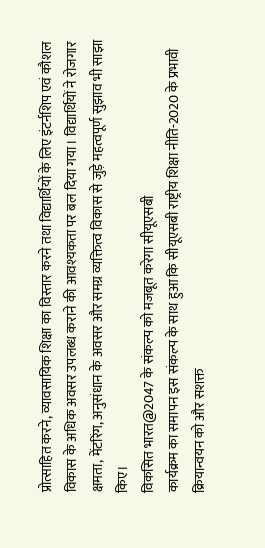प्रोत्साहित करने, व्यावसायिक शिक्षा का विस्तार करने तथा विद्यार्थियों के लिए इंटर्नशिप एवं कौशल विकास के अधिक अवसर उपलब्ध कराने की आवश्यकता पर बल दिया गया। विद्यार्थियों ने रोजगार क्षमता, मेंटरिंग, अनुसंधान के अवसर और समग्र व्यक्तित्व विकास से जुड़े महत्वपूर्ण सुझाव भी साझा किए।
विकसित भारत@2047 के संकल्प को मजबूत करेगा सीयूएसबी
कार्यक्रम का समापन इस संकल्प के साथ हुआ कि सीयूएसबी राष्ट्रीय शिक्षा नीति-2020 के प्रभावी क्रियान्वयन को और सशक्त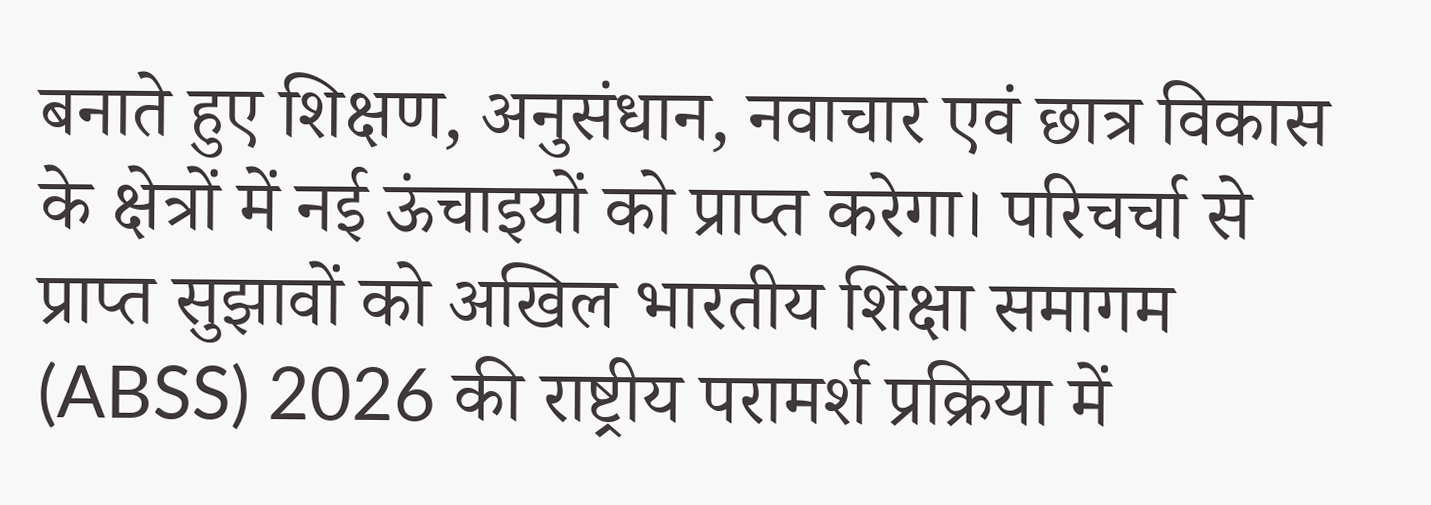बनाते हुए शिक्षण, अनुसंधान, नवाचार एवं छात्र विकास के क्षेत्रों में नई ऊंचाइयों को प्राप्त करेगा। परिचर्चा से प्राप्त सुझावों को अखिल भारतीय शिक्षा समागम (ABSS) 2026 की राष्ट्रीय परामर्श प्रक्रिया में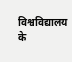विश्वविद्यालय के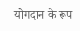योगदान के रूप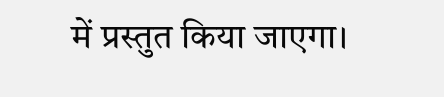में प्रस्तुत किया जाएगा।